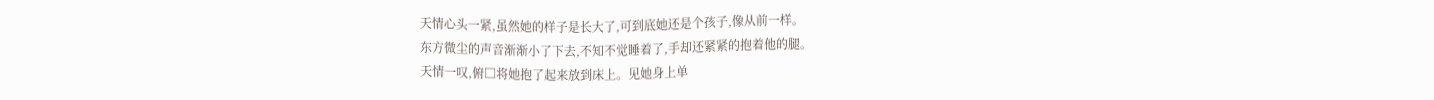天情心头一紧,虽然她的样子是长大了,可到底她还是个孩子,像从前一样。
东方微尘的声音渐渐小了下去,不知不觉睡着了,手却还紧紧的抱着他的腿。
天情一叹,俯□将她抱了起来放到床上。见她身上单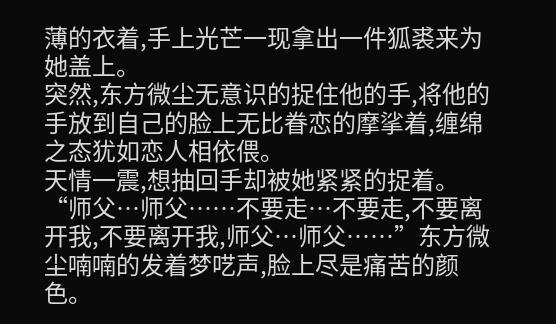薄的衣着,手上光芒一现拿出一件狐裘来为她盖上。
突然,东方微尘无意识的捉住他的手,将他的手放到自己的脸上无比眷恋的摩挲着,缠绵之态犹如恋人相依偎。
天情一震,想抽回手却被她紧紧的捉着。
“师父…师父……不要走…不要走,不要离开我,不要离开我,师父…师父……”东方微尘喃喃的发着梦呓声,脸上尽是痛苦的颜色。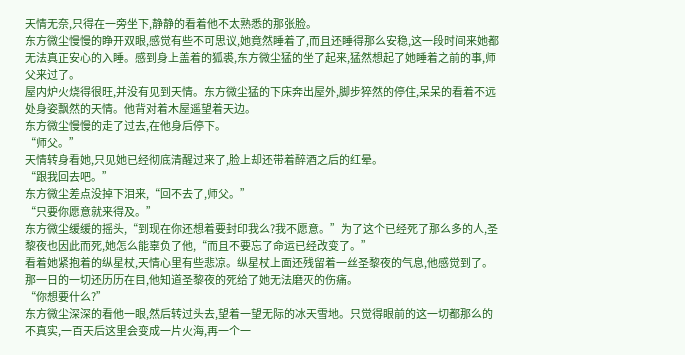天情无奈,只得在一旁坐下,静静的看着他不太熟悉的那张脸。
东方微尘慢慢的睁开双眼,感觉有些不可思议,她竟然睡着了,而且还睡得那么安稳,这一段时间来她都无法真正安心的入睡。感到身上盖着的狐裘,东方微尘猛的坐了起来,猛然想起了她睡着之前的事,师父来过了。
屋内炉火烧得很旺,并没有见到天情。东方微尘猛的下床奔出屋外,脚步猝然的停住,呆呆的看着不远处身姿飘然的天情。他背对着木屋遥望着天边。
东方微尘慢慢的走了过去,在他身后停下。
“师父。”
天情转身看她,只见她已经彻底清醒过来了,脸上却还带着醉酒之后的红晕。
“跟我回去吧。”
东方微尘差点没掉下泪来,“回不去了,师父。”
“只要你愿意就来得及。”
东方微尘缓缓的摇头,“到现在你还想着要封印我么?我不愿意。”为了这个已经死了那么多的人,圣黎夜也因此而死,她怎么能辜负了他,“而且不要忘了命运已经改变了。”
看着她紧抱着的纵星杖,天情心里有些悲凉。纵星杖上面还残留着一丝圣黎夜的气息,他感觉到了。那一日的一切还历历在目,他知道圣黎夜的死给了她无法磨灭的伤痛。
“你想要什么?”
东方微尘深深的看他一眼,然后转过头去,望着一望无际的冰天雪地。只觉得眼前的这一切都那么的不真实,一百天后这里会变成一片火海,再一个一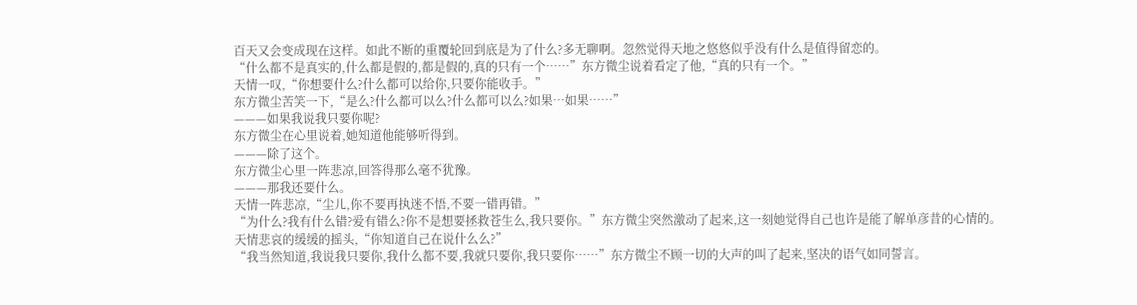百天又会变成现在这样。如此不断的重覆轮回到底是为了什么?多无聊啊。忽然觉得天地之悠悠似乎没有什么是值得留恋的。
“什么都不是真实的,什么都是假的,都是假的,真的只有一个……”东方微尘说着看定了他,“真的只有一个。”
天情一叹,“你想要什么?什么都可以给你,只要你能收手。”
东方微尘苦笑一下,“是么?什么都可以么?什么都可以么?如果…如果……”
———如果我说我只要你呢?
东方微尘在心里说着,她知道他能够听得到。
———除了这个。
东方微尘心里一阵悲凉,回答得那么毫不犹豫。
———那我还要什么。
天情一阵悲凉,“尘儿,你不要再执迷不悟,不要一错再错。”
“为什么?我有什么错?爱有错么?你不是想要拯救苍生么,我只要你。”东方微尘突然激动了起来,这一刻她觉得自己也许是能了解单彦昔的心情的。
天情悲哀的缓缓的摇头,“你知道自己在说什么么?”
“我当然知道,我说我只要你,我什么都不要,我就只要你,我只要你……”东方微尘不顾一切的大声的叫了起来,坚决的语气如同誓言。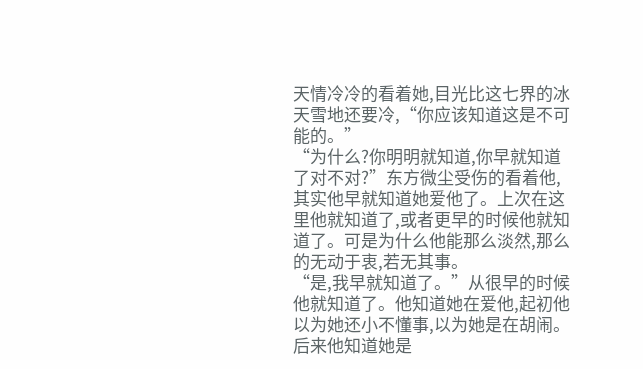天情冷冷的看着她,目光比这七界的冰天雪地还要冷,“你应该知道这是不可能的。”
“为什么?你明明就知道,你早就知道了对不对?”东方微尘受伤的看着他,其实他早就知道她爱他了。上次在这里他就知道了,或者更早的时候他就知道了。可是为什么他能那么淡然,那么的无动于衷,若无其事。
“是,我早就知道了。”从很早的时候他就知道了。他知道她在爱他,起初他以为她还小不懂事,以为她是在胡闹。后来他知道她是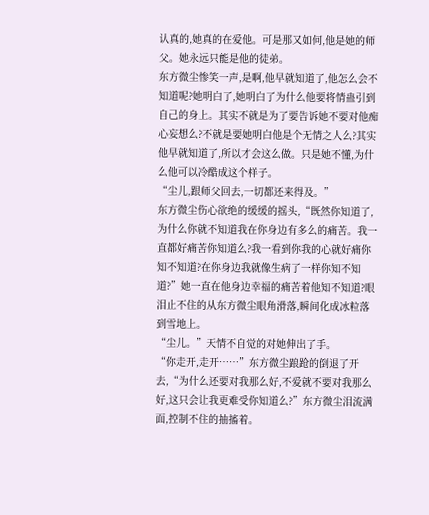认真的,她真的在爱他。可是那又如何,他是她的师父。她永远只能是他的徒弟。
东方微尘惨笑一声,是啊,他早就知道了,他怎么会不知道呢?她明白了,她明白了为什么他要将情蛊引到自己的身上。其实不就是为了要告诉她不要对他痴心妄想么?不就是要她明白他是个无情之人么?其实他早就知道了,所以才会这么做。只是她不懂,为什么他可以冷酷成这个样子。
“尘儿,跟师父回去,一切都还来得及。”
东方微尘伤心欲绝的缓缓的摇头,“既然你知道了,为什么你就不知道我在你身边有多么的痛苦。我一直都好痛苦你知道么?我一看到你我的心就好痛你知不知道?在你身边我就像生病了一样你知不知道?”她一直在他身边幸福的痛苦着他知不知道?眼泪止不住的从东方微尘眼角滑落,瞬间化成冰粒落到雪地上。
“尘儿。”天情不自觉的对她伸出了手。
“你走开,走开……”东方微尘踉跄的倒退了开去,“为什么还要对我那么好,不爱就不要对我那么好,这只会让我更难受你知道么?”东方微尘泪流满面,控制不住的抽搐着。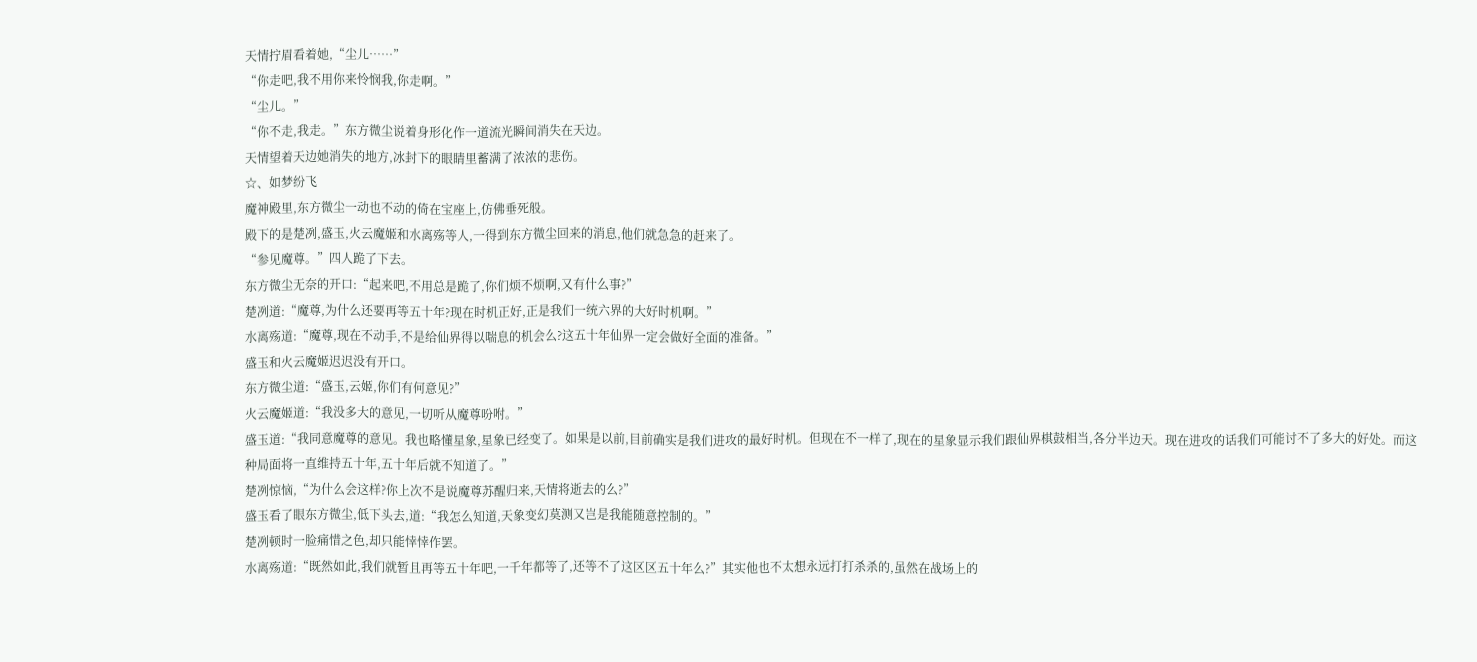天情拧眉看着她,“尘儿……”
“你走吧,我不用你来怜悯我,你走啊。”
“尘儿。”
“你不走,我走。”东方微尘说着身形化作一道流光瞬间消失在天边。
天情望着天边她消失的地方,冰封下的眼睛里蓄满了浓浓的悲伤。
☆、如梦纷飞
魔神殿里,东方微尘一动也不动的倚在宝座上,仿佛垂死般。
殿下的是楚冽,盛玉,火云魔姬和水离殇等人,一得到东方微尘回来的消息,他们就急急的赶来了。
“参见魔尊。”四人跪了下去。
东方微尘无奈的开口:“起来吧,不用总是跪了,你们烦不烦啊,又有什么事?”
楚冽道:“魔尊,为什么还要再等五十年?现在时机正好,正是我们一统六界的大好时机啊。”
水离殇道:“魔尊,现在不动手,不是给仙界得以喘息的机会么?这五十年仙界一定会做好全面的准备。”
盛玉和火云魔姬迟迟没有开口。
东方微尘道:“盛玉,云姬,你们有何意见?”
火云魔姬道:“我没多大的意见,一切听从魔尊吩咐。”
盛玉道:“我同意魔尊的意见。我也略懂星象,星象已经变了。如果是以前,目前确实是我们进攻的最好时机。但现在不一样了,现在的星象显示我们跟仙界棋鼓相当,各分半边天。现在进攻的话我们可能讨不了多大的好处。而这种局面将一直维持五十年,五十年后就不知道了。”
楚冽惊恼,“为什么会这样?你上次不是说魔尊苏醒归来,天情将逝去的么?”
盛玉看了眼东方微尘,低下头去,道:“我怎么知道,天象变幻莫测又岂是我能随意控制的。”
楚冽顿时一脸痛惜之色,却只能悻悻作罢。
水离殇道:“既然如此,我们就暂且再等五十年吧,一千年都等了,还等不了这区区五十年么?”其实他也不太想永远打打杀杀的,虽然在战场上的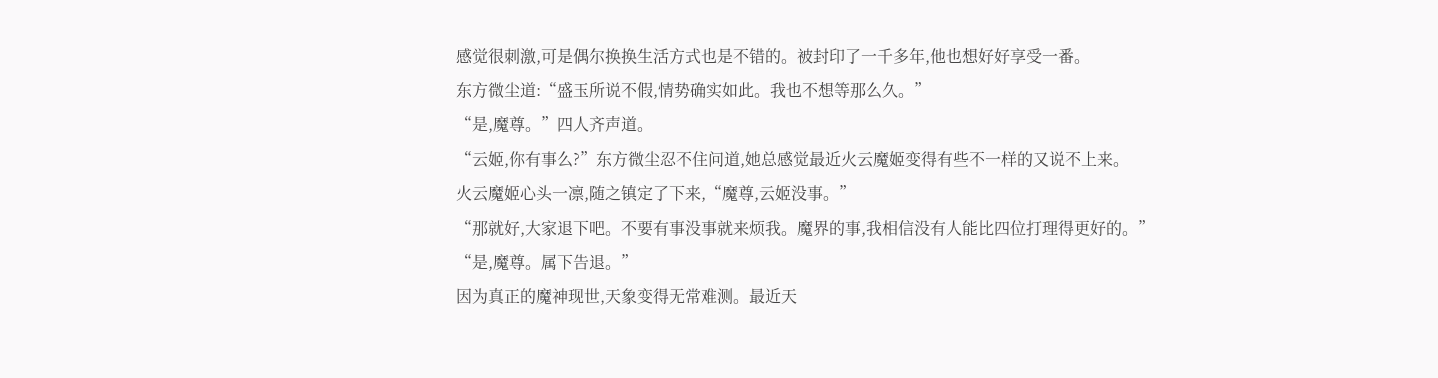感觉很刺激,可是偶尔换换生活方式也是不错的。被封印了一千多年,他也想好好享受一番。
东方微尘道:“盛玉所说不假,情势确实如此。我也不想等那么久。”
“是,魔尊。”四人齐声道。
“云姬,你有事么?”东方微尘忍不住问道,她总感觉最近火云魔姬变得有些不一样的又说不上来。
火云魔姬心头一凛,随之镇定了下来,“魔尊,云姬没事。”
“那就好,大家退下吧。不要有事没事就来烦我。魔界的事,我相信没有人能比四位打理得更好的。”
“是,魔尊。属下告退。”
因为真正的魔神现世,天象变得无常难测。最近天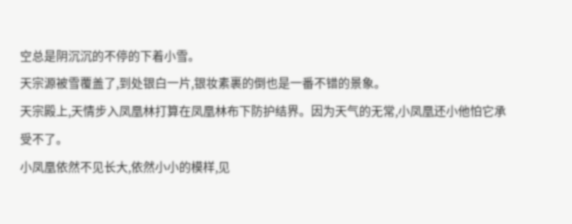空总是阴沉沉的不停的下着小雪。
天宗源被雪覆盖了,到处银白一片,银妆素裹的倒也是一番不错的景象。
天宗殿上,天情步入凤凰林打算在凤凰林布下防护结界。因为天气的无常,小凤凰还小他怕它承受不了。
小凤凰依然不见长大,依然小小的模样,见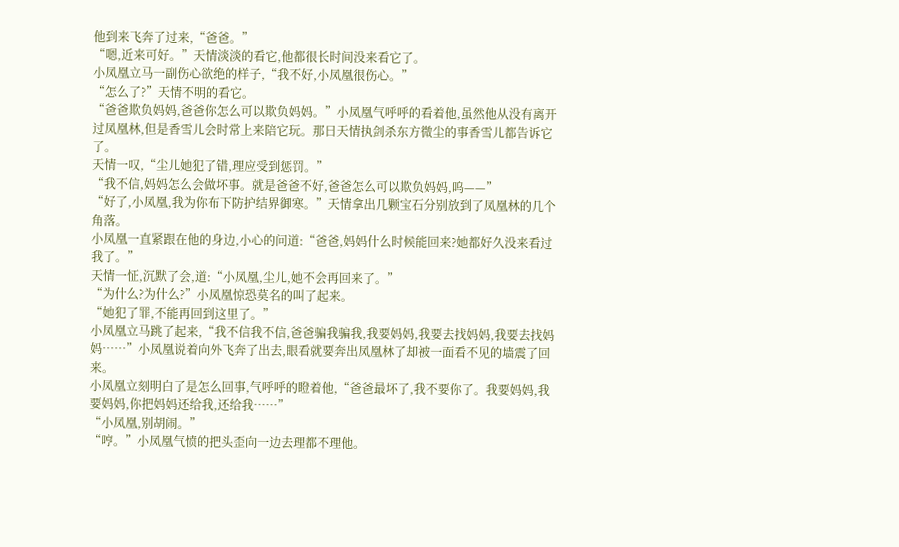他到来飞奔了过来,“爸爸。”
“嗯,近来可好。”天情淡淡的看它,他都很长时间没来看它了。
小凤凰立马一副伤心欲绝的样子,“我不好,小凤凰很伤心。”
“怎么了?”天情不明的看它。
“爸爸欺负妈妈,爸爸你怎么可以欺负妈妈。”小凤凰气呼呼的看着他,虽然他从没有离开过凤凰林,但是香雪儿会时常上来陪它玩。那日天情执剑杀东方微尘的事香雪儿都告诉它了。
天情一叹,“尘儿她犯了错,理应受到惩罚。”
“我不信,妈妈怎么会做坏事。就是爸爸不好,爸爸怎么可以欺负妈妈,呜——”
“好了,小凤凰,我为你布下防护结界御寒。”天情拿出几颗宝石分别放到了凤凰林的几个角落。
小凤凰一直紧跟在他的身边,小心的问道:“爸爸,妈妈什么时候能回来?她都好久没来看过我了。”
天情一怔,沉默了会,道:“小凤凰,尘儿,她不会再回来了。”
“为什么?为什么?”小凤凰惊恐莫名的叫了起来。
“她犯了罪,不能再回到这里了。”
小凤凰立马跳了起来,“我不信我不信,爸爸骗我骗我,我要妈妈,我要去找妈妈,我要去找妈妈……”小凤凰说着向外飞奔了出去,眼看就要奔出凤凰林了却被一面看不见的墙震了回来。
小凤凰立刻明白了是怎么回事,气呼呼的瞪着他,“爸爸最坏了,我不要你了。我要妈妈,我要妈妈,你把妈妈还给我,还给我……”
“小凤凰,别胡闹。”
“哼。”小凤凰气愤的把头歪向一边去理都不理他。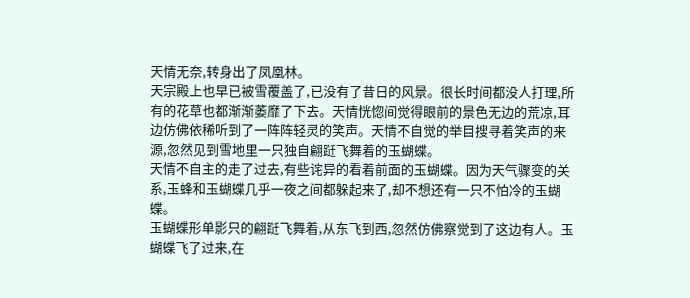天情无奈,转身出了凤凰林。
天宗殿上也早已被雪覆盖了,已没有了昔日的风景。很长时间都没人打理,所有的花草也都渐渐萎靡了下去。天情恍惚间觉得眼前的景色无边的荒凉,耳边仿佛依稀听到了一阵阵轻灵的笑声。天情不自觉的举目搜寻着笑声的来源,忽然见到雪地里一只独自翩跹飞舞着的玉蝴蝶。
天情不自主的走了过去,有些诧异的看着前面的玉蝴蝶。因为天气骤变的关系,玉蜂和玉蝴蝶几乎一夜之间都躲起来了,却不想还有一只不怕冷的玉蝴蝶。
玉蝴蝶形单影只的翩跹飞舞着,从东飞到西,忽然仿佛察觉到了这边有人。玉蝴蝶飞了过来,在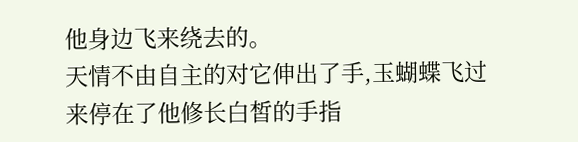他身边飞来绕去的。
天情不由自主的对它伸出了手,玉蝴蝶飞过来停在了他修长白皙的手指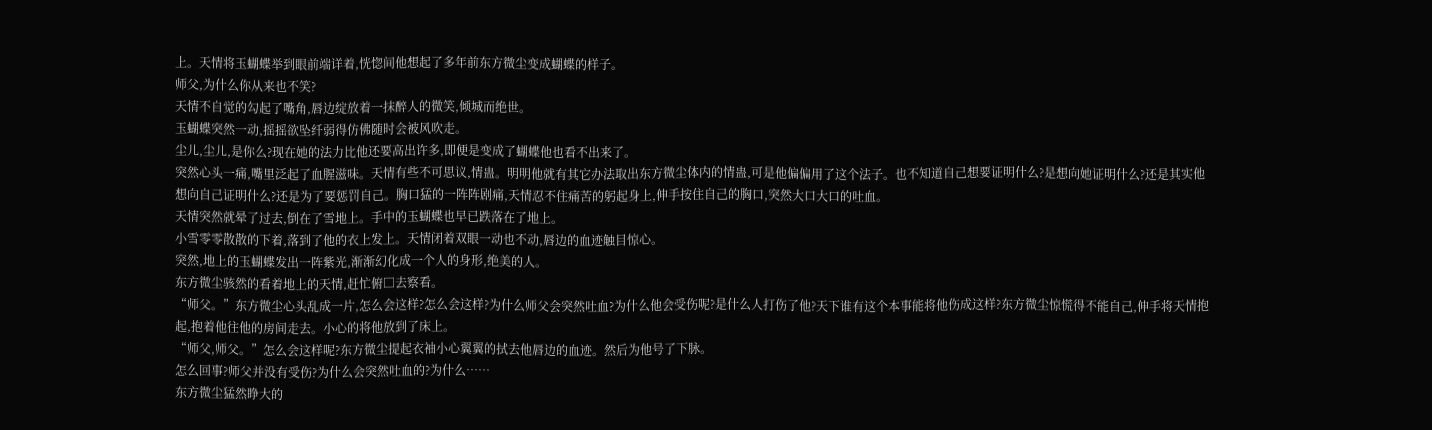上。天情将玉蝴蝶举到眼前端详着,恍惚间他想起了多年前东方微尘变成蝴蝶的样子。
师父,为什么你从来也不笑?
天情不自觉的勾起了嘴角,唇边绽放着一抹醉人的微笑,倾城而绝世。
玉蝴蝶突然一动,摇摇欲坠纤弱得仿佛随时会被风吹走。
尘儿,尘儿,是你么?现在她的法力比他还要高出许多,即便是变成了蝴蝶他也看不出来了。
突然心头一痛,嘴里泛起了血腥滋味。天情有些不可思议,情蛊。明明他就有其它办法取出东方微尘体内的情蛊,可是他偏偏用了这个法子。也不知道自己想要证明什么?是想向她证明什么?还是其实他想向自己证明什么?还是为了要惩罚自己。胸口猛的一阵阵剧痛,天情忍不住痛苦的躬起身上,伸手按住自己的胸口,突然大口大口的吐血。
天情突然就晕了过去,倒在了雪地上。手中的玉蝴蝶也早已跌落在了地上。
小雪零零散散的下着,落到了他的衣上发上。天情闭着双眼一动也不动,唇边的血迹触目惊心。
突然,地上的玉蝴蝶发出一阵紫光,渐渐幻化成一个人的身形,绝美的人。
东方微尘骇然的看着地上的天情,赶忙俯□去察看。
“师父。”东方微尘心头乱成一片,怎么会这样?怎么会这样?为什么师父会突然吐血?为什么他会受伤呢?是什么人打伤了他?天下谁有这个本事能将他伤成这样?东方微尘惊慌得不能自己,伸手将天情抱起,抱着他往他的房间走去。小心的将他放到了床上。
“师父,师父。”怎么会这样呢?东方微尘提起衣袖小心翼翼的拭去他唇边的血迹。然后为他号了下脉。
怎么回事?师父并没有受伤?为什么会突然吐血的?为什么……
东方微尘猛然睁大的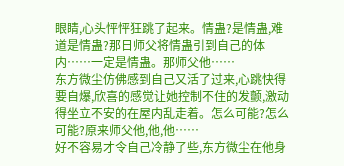眼睛,心头怦怦狂跳了起来。情蛊?是情蛊,难道是情蛊?那日师父将情蛊引到自己的体内……一定是情蛊。那师父他……
东方微尘仿佛感到自己又活了过来,心跳快得要自爆,欣喜的感觉让她控制不住的发颤,激动得坐立不安的在屋内乱走着。怎么可能?怎么可能?原来师父他,他,他……
好不容易才令自己冷静了些,东方微尘在他身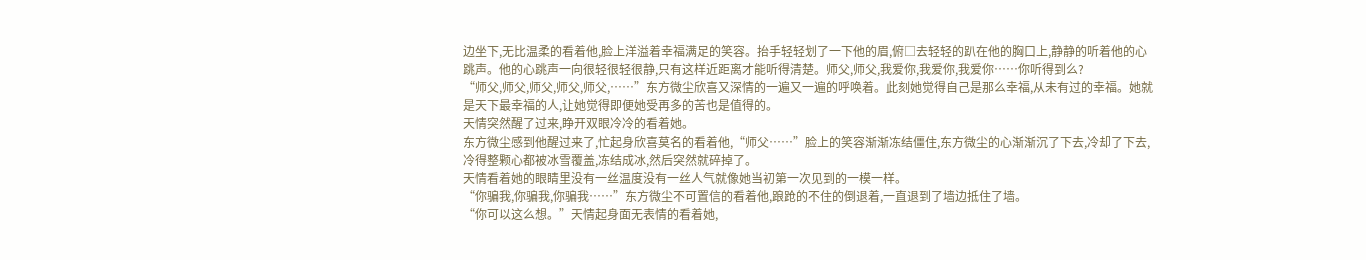边坐下,无比温柔的看着他,脸上洋溢着幸福满足的笑容。抬手轻轻划了一下他的眉,俯□去轻轻的趴在他的胸口上,静静的听着他的心跳声。他的心跳声一向很轻很轻很静,只有这样近距离才能听得清楚。师父,师父,我爱你,我爱你,我爱你……你听得到么?
“师父,师父,师父,师父,师父,……”东方微尘欣喜又深情的一遍又一遍的呼唤着。此刻她觉得自己是那么幸福,从未有过的幸福。她就是天下最幸福的人,让她觉得即便她受再多的苦也是值得的。
天情突然醒了过来,睁开双眼冷冷的看着她。
东方微尘感到他醒过来了,忙起身欣喜莫名的看着他,“师父……”脸上的笑容渐渐冻结僵住,东方微尘的心渐渐沉了下去,冷却了下去,冷得整颗心都被冰雪覆盖,冻结成冰,然后突然就碎掉了。
天情看着她的眼睛里没有一丝温度没有一丝人气就像她当初第一次见到的一模一样。
“你骗我,你骗我,你骗我……”东方微尘不可置信的看着他,踉跄的不住的倒退着,一直退到了墙边抵住了墙。
“你可以这么想。”天情起身面无表情的看着她,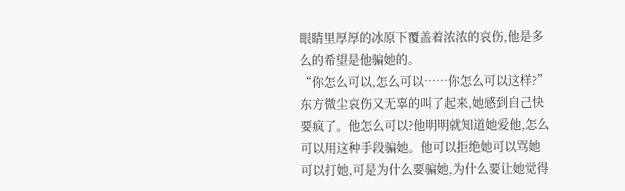眼睛里厚厚的冰原下覆盖着浓浓的哀伤,他是多么的希望是他骗她的。
“你怎么可以,怎么可以……你怎么可以这样?”东方微尘哀伤又无辜的叫了起来,她感到自己快要疯了。他怎么可以?他明明就知道她爱他,怎么可以用这种手段骗她。他可以拒绝她可以骂她可以打她,可是为什么要骗她,为什么要让她觉得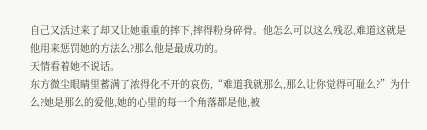自己又活过来了却又让她重重的摔下,摔得粉身碎骨。他怎么可以这么残忍,难道这就是他用来惩罚她的方法么?那么他是最成功的。
天情看着她不说话。
东方微尘眼睛里蓄满了浓得化不开的哀伤,“难道我就那么,那么让你觉得可耻么?”为什么?她是那么的爱他,她的心里的每一个角落都是他,被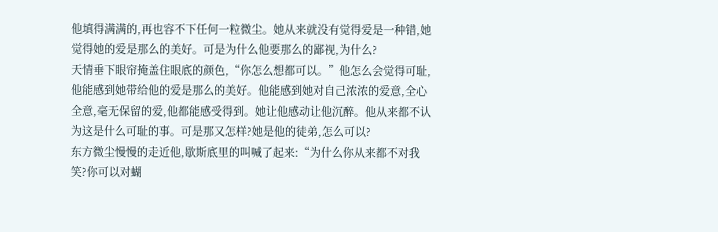他填得满满的,再也容不下任何一粒微尘。她从来就没有觉得爱是一种错,她觉得她的爱是那么的美好。可是为什么他要那么的鄙视,为什么?
天情垂下眼帘掩盖住眼底的颜色,“你怎么想都可以。”他怎么会觉得可耻,他能感到她带给他的爱是那么的美好。他能感到她对自己浓浓的爱意,全心全意,毫无保留的爱,他都能感受得到。她让他感动让他沉醉。他从来都不认为这是什么可耻的事。可是那又怎样?她是他的徒弟,怎么可以?
东方微尘慢慢的走近他,歇斯底里的叫喊了起来:“为什么你从来都不对我笑?你可以对蝴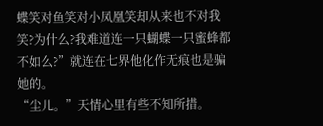蝶笑对鱼笑对小凤凰笑却从来也不对我笑?为什么?我难道连一只蝴蝶一只蜜蜂都不如么?”就连在七界他化作无痕也是骗她的。
“尘儿。”天情心里有些不知所措。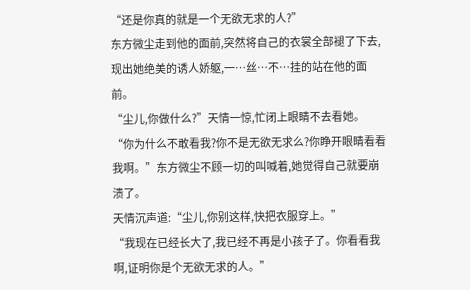“还是你真的就是一个无欲无求的人?”
东方微尘走到他的面前,突然将自己的衣裳全部褪了下去,现出她绝美的诱人娇躯,一…丝…不…挂的站在他的面前。
“尘儿,你做什么?”天情一惊,忙闭上眼睛不去看她。
“你为什么不敢看我?你不是无欲无求么?你睁开眼睛看看我啊。”东方微尘不顾一切的叫喊着,她觉得自己就要崩溃了。
天情沉声道:“尘儿,你别这样,快把衣服穿上。”
“我现在已经长大了,我已经不再是小孩子了。你看看我啊,证明你是个无欲无求的人。”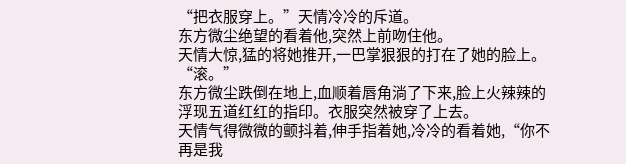“把衣服穿上。”天情冷冷的斥道。
东方微尘绝望的看着他,突然上前吻住他。
天情大惊,猛的将她推开,一巴掌狠狠的打在了她的脸上。
“滚。”
东方微尘跌倒在地上,血顺着唇角淌了下来,脸上火辣辣的浮现五道红红的指印。衣服突然被穿了上去。
天情气得微微的颤抖着,伸手指着她,冷冷的看着她,“你不再是我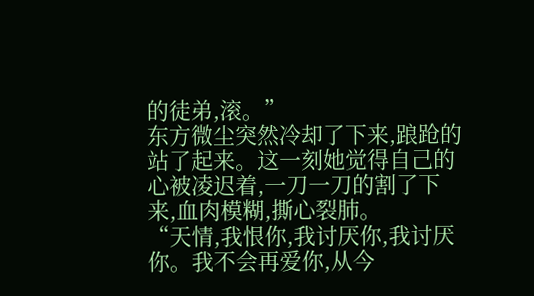的徒弟,滚。”
东方微尘突然冷却了下来,踉跄的站了起来。这一刻她觉得自己的心被凌迟着,一刀一刀的割了下来,血肉模糊,撕心裂肺。
“天情,我恨你,我讨厌你,我讨厌你。我不会再爱你,从今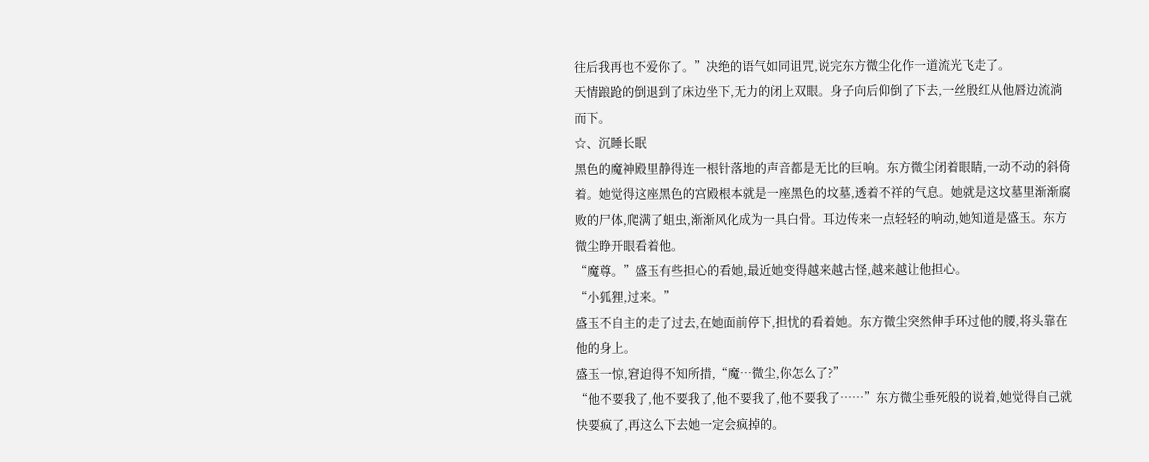往后我再也不爱你了。”决绝的语气如同诅咒,说完东方微尘化作一道流光飞走了。
天情踉跄的倒退到了床边坐下,无力的闭上双眼。身子向后仰倒了下去,一丝殷红从他唇边流淌而下。
☆、沉睡长眠
黑色的魔神殿里静得连一根针落地的声音都是无比的巨响。东方微尘闭着眼睛,一动不动的斜倚着。她觉得这座黑色的宫殿根本就是一座黑色的坟墓,透着不祥的气息。她就是这坟墓里渐渐腐败的尸体,爬满了蛆虫,渐渐风化成为一具白骨。耳边传来一点轻轻的响动,她知道是盛玉。东方微尘睁开眼看着他。
“魔尊。”盛玉有些担心的看她,最近她变得越来越古怪,越来越让他担心。
“小狐狸,过来。”
盛玉不自主的走了过去,在她面前停下,担忧的看着她。东方微尘突然伸手环过他的腰,将头靠在他的身上。
盛玉一惊,窘迫得不知所措,“魔…微尘,你怎么了?”
“他不要我了,他不要我了,他不要我了,他不要我了……”东方微尘垂死般的说着,她觉得自己就快要疯了,再这么下去她一定会疯掉的。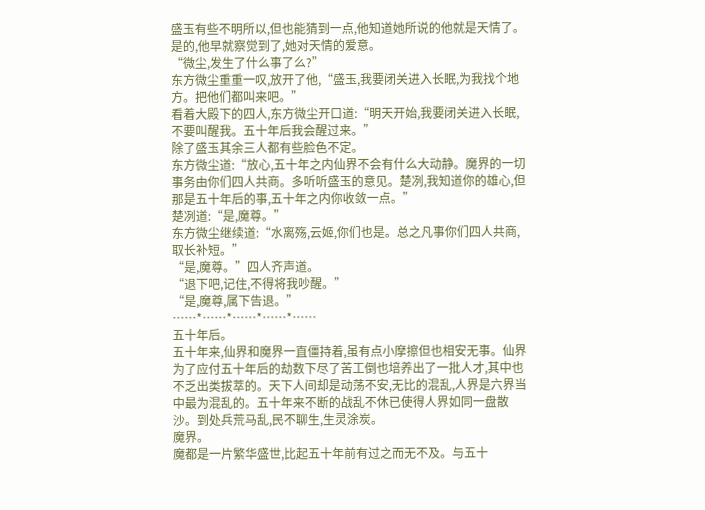盛玉有些不明所以,但也能猜到一点,他知道她所说的他就是天情了。是的,他早就察觉到了,她对天情的爱意。
“微尘,发生了什么事了么?”
东方微尘重重一叹,放开了他,“盛玉,我要闭关进入长眠,为我找个地方。把他们都叫来吧。”
看着大殿下的四人,东方微尘开口道:“明天开始,我要闭关进入长眠,不要叫醒我。五十年后我会醒过来。”
除了盛玉其余三人都有些脸色不定。
东方微尘道:“放心,五十年之内仙界不会有什么大动静。魔界的一切事务由你们四人共商。多听听盛玉的意见。楚冽,我知道你的雄心,但那是五十年后的事,五十年之内你收敛一点。”
楚冽道:“是,魔尊。”
东方微尘继续道:“水离殇,云姬,你们也是。总之凡事你们四人共商,取长补短。”
“是,魔尊。”四人齐声道。
“退下吧,记住,不得将我吵醒。”
“是,魔尊,属下告退。”
……*……*……*……*……
五十年后。
五十年来,仙界和魔界一直僵持着,虽有点小摩擦但也相安无事。仙界为了应付五十年后的劫数下尽了苦工倒也培养出了一批人才,其中也不乏出类拔萃的。天下人间却是动荡不安,无比的混乱,人界是六界当中最为混乱的。五十年来不断的战乱不休已使得人界如同一盘散沙。到处兵荒马乱,民不聊生,生灵涂炭。
魔界。
魔都是一片繁华盛世,比起五十年前有过之而无不及。与五十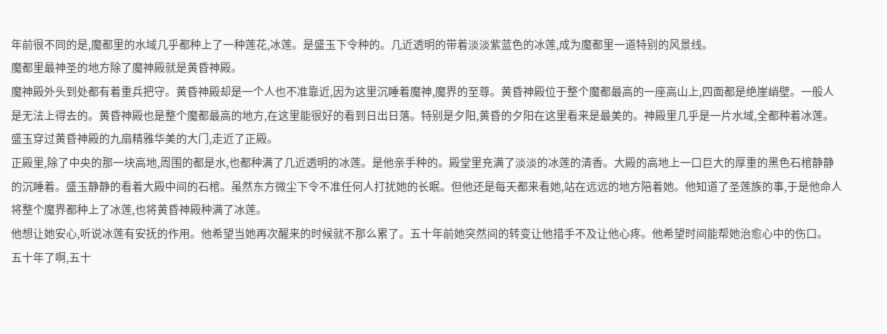年前很不同的是,魔都里的水域几乎都种上了一种莲花,冰莲。是盛玉下令种的。几近透明的带着淡淡紫蓝色的冰莲,成为魔都里一道特别的风景线。
魔都里最神圣的地方除了魔神殿就是黄昏神殿。
魔神殿外头到处都有着重兵把守。黄昏神殿却是一个人也不准靠近,因为这里沉睡着魔神,魔界的至尊。黄昏神殿位于整个魔都最高的一座高山上,四面都是绝崖峭壁。一般人是无法上得去的。黄昏神殿也是整个魔都最高的地方,在这里能很好的看到日出日落。特别是夕阳,黄昏的夕阳在这里看来是最美的。神殿里几乎是一片水域,全都种着冰莲。
盛玉穿过黄昏神殿的九扇精雅华美的大门,走近了正殿。
正殿里,除了中央的那一块高地,周围的都是水,也都种满了几近透明的冰莲。是他亲手种的。殿堂里充满了淡淡的冰莲的清香。大殿的高地上一口巨大的厚重的黑色石棺静静的沉睡着。盛玉静静的看着大殿中间的石棺。虽然东方微尘下令不准任何人打扰她的长眠。但他还是每天都来看她,站在远远的地方陪着她。他知道了圣莲族的事,于是他命人将整个魔界都种上了冰莲,也将黄昏神殿种满了冰莲。
他想让她安心,听说冰莲有安抚的作用。他希望当她再次醒来的时候就不那么累了。五十年前她突然间的转变让他措手不及让他心疼。他希望时间能帮她治愈心中的伤口。
五十年了啊,五十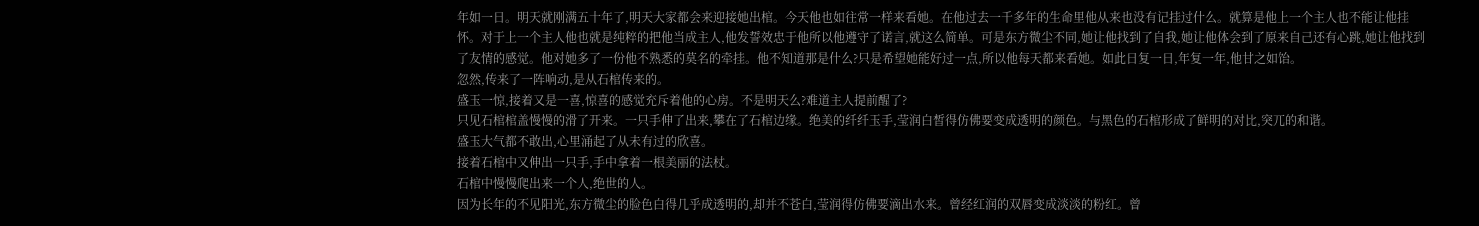年如一日。明天就刚满五十年了,明天大家都会来迎接她出棺。今天他也如往常一样来看她。在他过去一千多年的生命里他从来也没有记挂过什么。就算是他上一个主人也不能让他挂怀。对于上一个主人他也就是纯粹的把他当成主人,他发誓效忠于他所以他遵守了诺言,就这么简单。可是东方微尘不同,她让他找到了自我,她让他体会到了原来自己还有心跳,她让他找到了友情的感觉。他对她多了一份他不熟悉的莫名的牵挂。他不知道那是什么?只是希望她能好过一点,所以他每天都来看她。如此日复一日,年复一年,他甘之如饴。
忽然,传来了一阵响动,是从石棺传来的。
盛玉一惊,接着又是一喜,惊喜的感觉充斥着他的心房。不是明天么?难道主人提前醒了?
只见石棺棺盖慢慢的滑了开来。一只手伸了出来,攀在了石棺边缘。绝美的纤纤玉手,莹润白皙得仿佛要变成透明的颜色。与黑色的石棺形成了鲜明的对比,突兀的和谐。
盛玉大气都不敢出,心里涌起了从未有过的欣喜。
接着石棺中又伸出一只手,手中拿着一根美丽的法杖。
石棺中慢慢爬出来一个人,绝世的人。
因为长年的不见阳光,东方微尘的脸色白得几乎成透明的,却并不苍白,莹润得仿佛要滴出水来。曾经红润的双唇变成淡淡的粉红。曾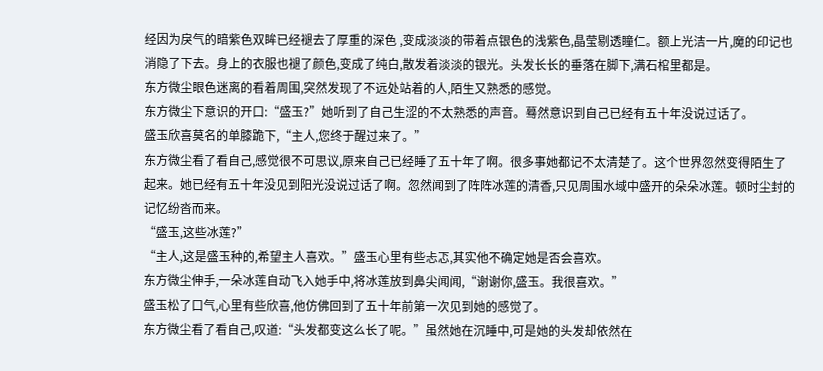经因为戾气的暗紫色双眸已经褪去了厚重的深色 ,变成淡淡的带着点银色的浅紫色,晶莹剔透瞳仁。额上光洁一片,魔的印记也消隐了下去。身上的衣服也褪了颜色,变成了纯白,散发着淡淡的银光。头发长长的垂落在脚下,满石棺里都是。
东方微尘眼色迷离的看着周围,突然发现了不远处站着的人,陌生又熟悉的感觉。
东方微尘下意识的开口:“盛玉?”她听到了自己生涩的不太熟悉的声音。蓦然意识到自己已经有五十年没说过话了。
盛玉欣喜莫名的单膝跪下,“主人,您终于醒过来了。”
东方微尘看了看自己,感觉很不可思议,原来自己已经睡了五十年了啊。很多事她都记不太清楚了。这个世界忽然变得陌生了起来。她已经有五十年没见到阳光没说过话了啊。忽然闻到了阵阵冰莲的清香,只见周围水域中盛开的朵朵冰莲。顿时尘封的记忆纷沓而来。
“盛玉,这些冰莲?”
“主人,这是盛玉种的,希望主人喜欢。”盛玉心里有些忐忑,其实他不确定她是否会喜欢。
东方微尘伸手,一朵冰莲自动飞入她手中,将冰莲放到鼻尖闻闻,“谢谢你,盛玉。我很喜欢。”
盛玉松了口气,心里有些欣喜,他仿佛回到了五十年前第一次见到她的感觉了。
东方微尘看了看自己,叹道:“头发都变这么长了呢。”虽然她在沉睡中,可是她的头发却依然在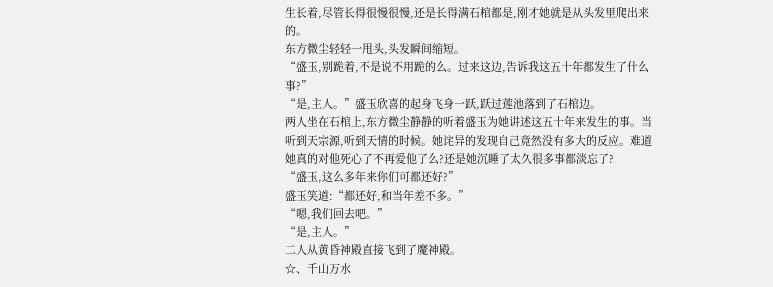生长着,尽管长得很慢很慢,还是长得满石棺都是,刚才她就是从头发里爬出来的。
东方微尘轻轻一甩头,头发瞬间缩短。
“盛玉,别跪着,不是说不用跪的么。过来这边,告诉我这五十年都发生了什么事?”
“是,主人。”盛玉欣喜的起身飞身一跃,跃过莲池落到了石棺边。
两人坐在石棺上,东方微尘静静的听着盛玉为她讲述这五十年来发生的事。当听到天宗源,听到天情的时候。她诧异的发现自己竟然没有多大的反应。难道她真的对他死心了不再爱他了么?还是她沉睡了太久很多事都淡忘了?
“盛玉,这么多年来你们可都还好?”
盛玉笑道:“都还好,和当年差不多。”
“嗯,我们回去吧。”
“是,主人。”
二人从黄昏神殿直接飞到了魔神殿。
☆、千山万水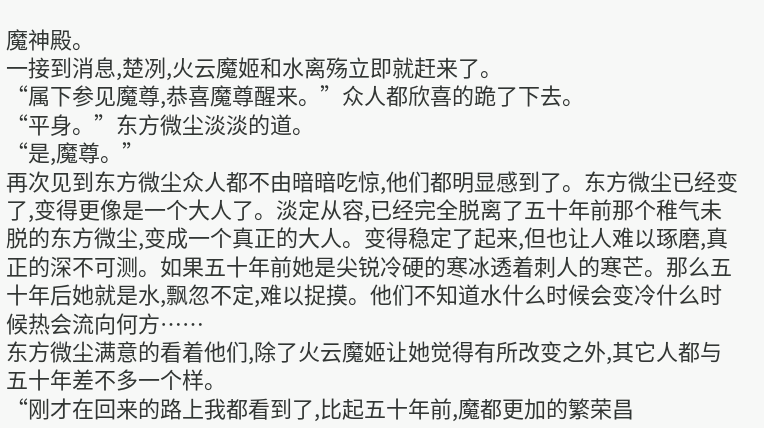魔神殿。
一接到消息,楚冽,火云魔姬和水离殇立即就赶来了。
“属下参见魔尊,恭喜魔尊醒来。”众人都欣喜的跪了下去。
“平身。”东方微尘淡淡的道。
“是,魔尊。”
再次见到东方微尘众人都不由暗暗吃惊,他们都明显感到了。东方微尘已经变了,变得更像是一个大人了。淡定从容,已经完全脱离了五十年前那个稚气未脱的东方微尘,变成一个真正的大人。变得稳定了起来,但也让人难以琢磨,真正的深不可测。如果五十年前她是尖锐冷硬的寒冰透着刺人的寒芒。那么五十年后她就是水,飘忽不定,难以捉摸。他们不知道水什么时候会变冷什么时候热会流向何方……
东方微尘满意的看着他们,除了火云魔姬让她觉得有所改变之外,其它人都与五十年差不多一个样。
“刚才在回来的路上我都看到了,比起五十年前,魔都更加的繁荣昌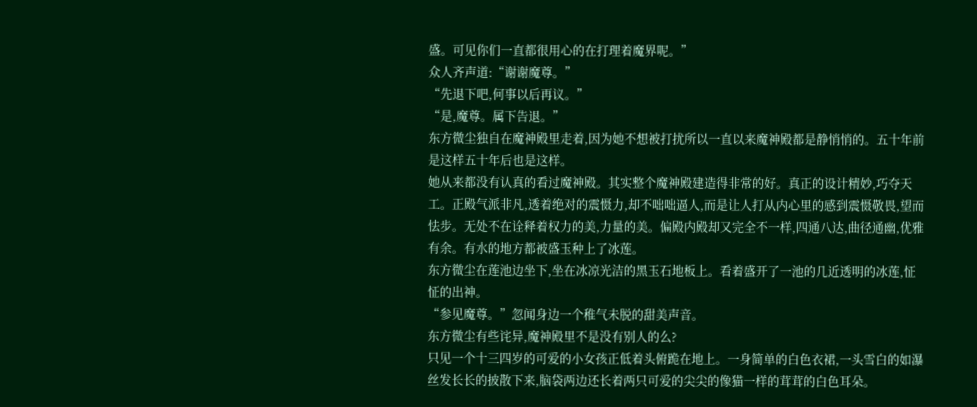盛。可见你们一直都很用心的在打理着魔界呢。”
众人齐声道:“谢谢魔尊。”
“先退下吧,何事以后再议。”
“是,魔尊。属下告退。”
东方微尘独自在魔神殿里走着,因为她不想被打扰所以一直以来魔神殿都是静悄悄的。五十年前是这样五十年后也是这样。
她从来都没有认真的看过魔神殿。其实整个魔神殿建造得非常的好。真正的设计精妙,巧夺天工。正殿气派非凡,透着绝对的震慑力,却不咄咄逼人,而是让人打从内心里的感到震慑敬畏,望而怯步。无处不在诠释着权力的美,力量的美。偏殿内殿却又完全不一样,四通八达,曲径通幽,优雅有余。有水的地方都被盛玉种上了冰莲。
东方微尘在莲池边坐下,坐在冰凉光洁的黑玉石地板上。看着盛开了一池的几近透明的冰莲,怔怔的出神。
“参见魔尊。”忽闻身边一个稚气未脱的甜美声音。
东方微尘有些诧异,魔神殿里不是没有别人的么?
只见一个十三四岁的可爱的小女孩正低着头俯跪在地上。一身简单的白色衣裙,一头雪白的如瀑丝发长长的披散下来,脑袋两边还长着两只可爱的尖尖的像猫一样的茸茸的白色耳朵。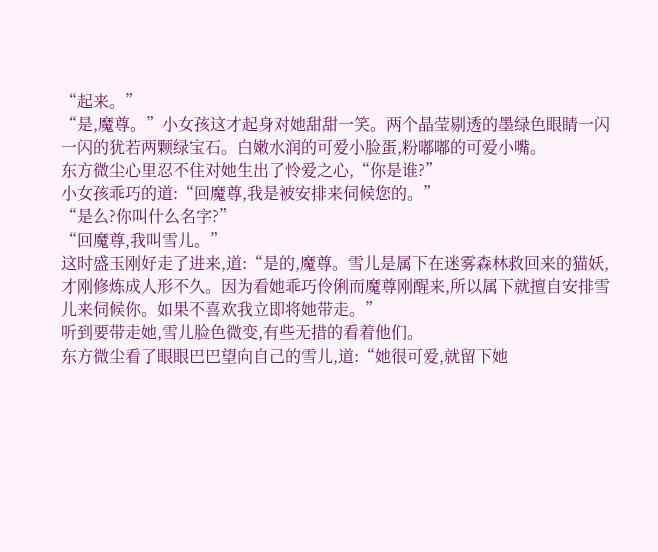“起来。”
“是,魔尊。”小女孩这才起身对她甜甜一笑。两个晶莹剔透的墨绿色眼睛一闪一闪的犹若两颗绿宝石。白嫩水润的可爱小脸蛋,粉嘟嘟的可爱小嘴。
东方微尘心里忍不住对她生出了怜爱之心,“你是谁?”
小女孩乖巧的道:“回魔尊,我是被安排来伺候您的。”
“是么?你叫什么名字?”
“回魔尊,我叫雪儿。”
这时盛玉刚好走了进来,道:“是的,魔尊。雪儿是属下在迷雾森林救回来的猫妖,才刚修炼成人形不久。因为看她乖巧伶俐而魔尊刚醒来,所以属下就擅自安排雪儿来伺候你。如果不喜欢我立即将她带走。”
听到要带走她,雪儿脸色微变,有些无措的看着他们。
东方微尘看了眼眼巴巴望向自己的雪儿,道:“她很可爱,就留下她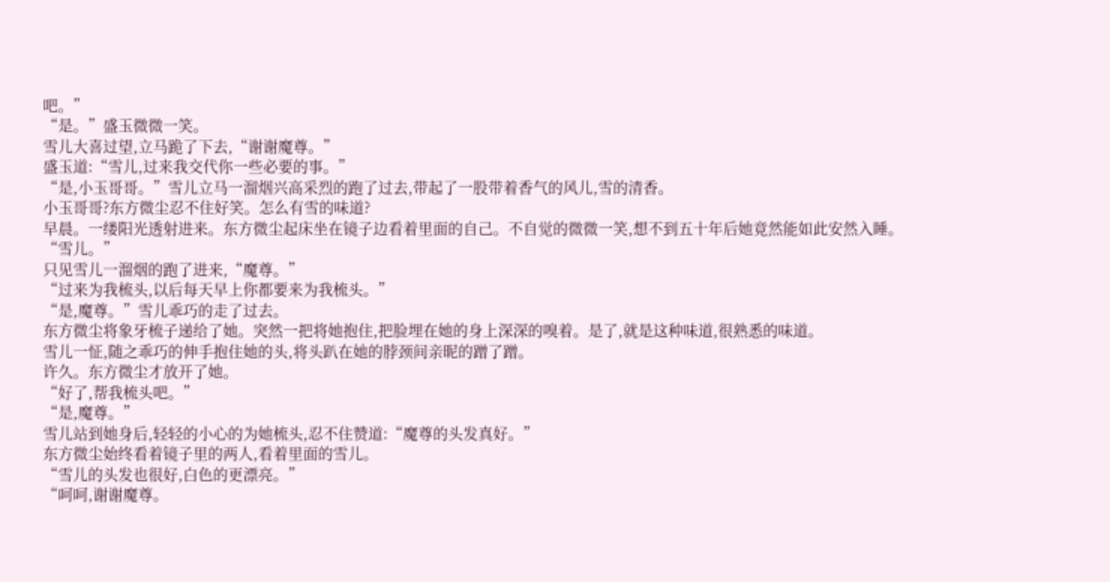吧。”
“是。”盛玉微微一笑。
雪儿大喜过望,立马跪了下去,“谢谢魔尊。”
盛玉道:“雪儿,过来我交代你一些必要的事。”
“是,小玉哥哥。”雪儿立马一溜烟兴高采烈的跑了过去,带起了一股带着香气的风儿,雪的清香。
小玉哥哥?东方微尘忍不住好笑。怎么有雪的味道?
早晨。一缕阳光透射进来。东方微尘起床坐在镜子边看着里面的自己。不自觉的微微一笑,想不到五十年后她竟然能如此安然入睡。
“雪儿。”
只见雪儿一溜烟的跑了进来,“魔尊。”
“过来为我梳头,以后每天早上你都要来为我梳头。”
“是,魔尊。”雪儿乖巧的走了过去。
东方微尘将象牙梳子递给了她。突然一把将她抱住,把脸埋在她的身上深深的嗅着。是了,就是这种味道,很熟悉的味道。
雪儿一怔,随之乖巧的伸手抱住她的头,将头趴在她的脖颈间亲昵的蹭了蹭。
许久。东方微尘才放开了她。
“好了,帮我梳头吧。”
“是,魔尊。”
雪儿站到她身后,轻轻的小心的为她梳头,忍不住赞道:“魔尊的头发真好。”
东方微尘始终看着镜子里的两人,看着里面的雪儿。
“雪儿的头发也很好,白色的更漂亮。”
“呵呵,谢谢魔尊。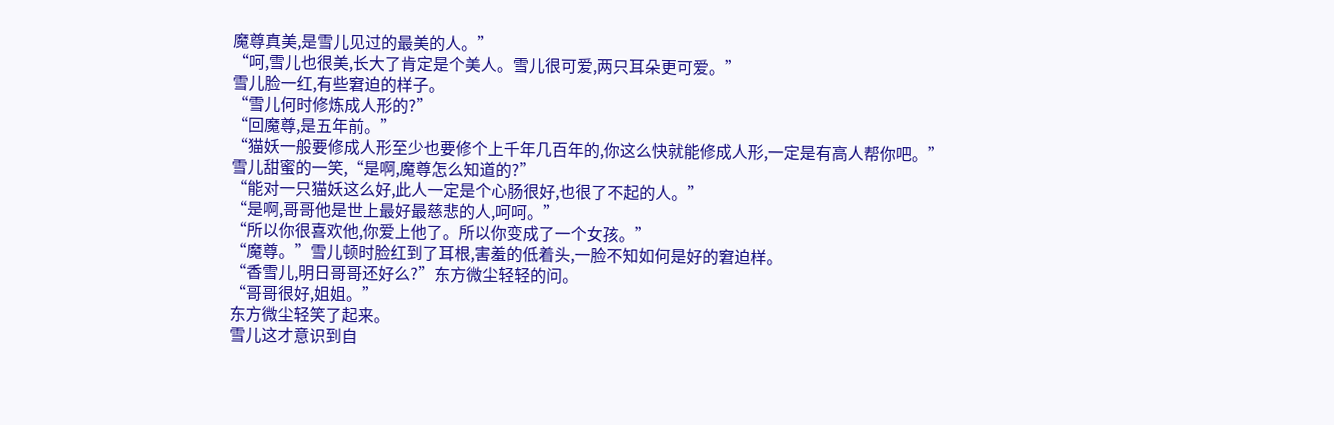魔尊真美,是雪儿见过的最美的人。”
“呵,雪儿也很美,长大了肯定是个美人。雪儿很可爱,两只耳朵更可爱。”
雪儿脸一红,有些窘迫的样子。
“雪儿何时修炼成人形的?”
“回魔尊,是五年前。”
“猫妖一般要修成人形至少也要修个上千年几百年的,你这么快就能修成人形,一定是有高人帮你吧。”
雪儿甜蜜的一笑,“是啊,魔尊怎么知道的?”
“能对一只猫妖这么好,此人一定是个心肠很好,也很了不起的人。”
“是啊,哥哥他是世上最好最慈悲的人,呵呵。”
“所以你很喜欢他,你爱上他了。所以你变成了一个女孩。”
“魔尊。”雪儿顿时脸红到了耳根,害羞的低着头,一脸不知如何是好的窘迫样。
“香雪儿,明日哥哥还好么?”东方微尘轻轻的问。
“哥哥很好,姐姐。”
东方微尘轻笑了起来。
雪儿这才意识到自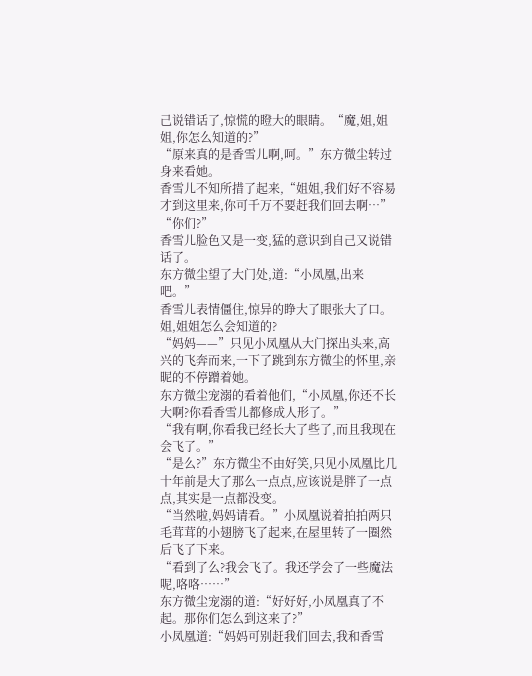己说错话了,惊慌的瞪大的眼睛。“魔,姐,姐姐,你怎么知道的?”
“原来真的是香雪儿啊,呵。”东方微尘转过身来看她。
香雪儿不知所措了起来,“姐姐,我们好不容易才到这里来,你可千万不要赶我们回去啊…”
“你们?”
香雪儿脸色又是一变,猛的意识到自己又说错话了。
东方微尘望了大门处,道:“小凤凰,出来吧。”
香雪儿表情僵住,惊异的睁大了眼张大了口。姐,姐姐怎么会知道的?
“妈妈——”只见小凤凰从大门探出头来,高兴的飞奔而来,一下了跳到东方微尘的怀里,亲昵的不停蹭着她。
东方微尘宠溺的看着他们,“小凤凰,你还不长大啊?你看香雪儿都修成人形了。”
“我有啊,你看我已经长大了些了,而且我现在会飞了。”
“是么?”东方微尘不由好笑,只见小凤凰比几十年前是大了那么一点点,应该说是胖了一点点,其实是一点都没变。
“当然啦,妈妈请看。”小凤凰说着拍拍两只毛茸茸的小翅膀飞了起来,在屋里转了一圈然后飞了下来。
“看到了么?我会飞了。我还学会了一些魔法呢,咯咯……”
东方微尘宠溺的道:“好好好,小凤凰真了不起。那你们怎么到这来了?”
小凤凰道:“妈妈可别赶我们回去,我和香雪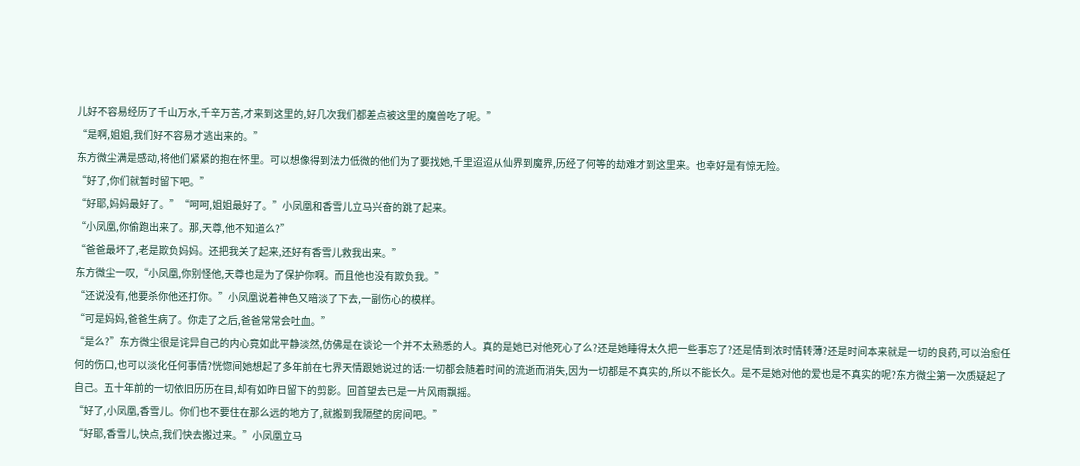儿好不容易经历了千山万水,千辛万苦,才来到这里的,好几次我们都差点被这里的魔兽吃了呢。”
“是啊,姐姐,我们好不容易才逃出来的。”
东方微尘满是感动,将他们紧紧的抱在怀里。可以想像得到法力低微的他们为了要找她,千里迢迢从仙界到魔界,历经了何等的劫难才到这里来。也幸好是有惊无险。
“好了,你们就暂时留下吧。”
“好耶,妈妈最好了。”“呵呵,姐姐最好了。”小凤凰和香雪儿立马兴奋的跳了起来。
“小凤凰,你偷跑出来了。那,天尊,他不知道么?”
“爸爸最坏了,老是欺负妈妈。还把我关了起来,还好有香雪儿救我出来。”
东方微尘一叹,“小凤凰,你别怪他,天尊也是为了保护你啊。而且他也没有欺负我。”
“还说没有,他要杀你他还打你。”小凤凰说着神色又暗淡了下去,一副伤心的模样。
“可是妈妈,爸爸生病了。你走了之后,爸爸常常会吐血。”
“是么?”东方微尘很是诧异自己的内心竟如此平静淡然,仿佛是在谈论一个并不太熟悉的人。真的是她已对他死心了么?还是她睡得太久把一些事忘了?还是情到浓时情转薄?还是时间本来就是一切的良药,可以治愈任何的伤口,也可以淡化任何事情?恍惚间她想起了多年前在七界天情跟她说过的话:一切都会随着时间的流逝而消失,因为一切都是不真实的,所以不能长久。是不是她对他的爱也是不真实的呢?东方微尘第一次质疑起了自己。五十年前的一切依旧历历在目,却有如昨日留下的剪影。回首望去已是一片风雨飘摇。
“好了,小凤凰,香雪儿。你们也不要住在那么远的地方了,就搬到我隔壁的房间吧。”
“好耶,香雪儿,快点,我们快去搬过来。”小凤凰立马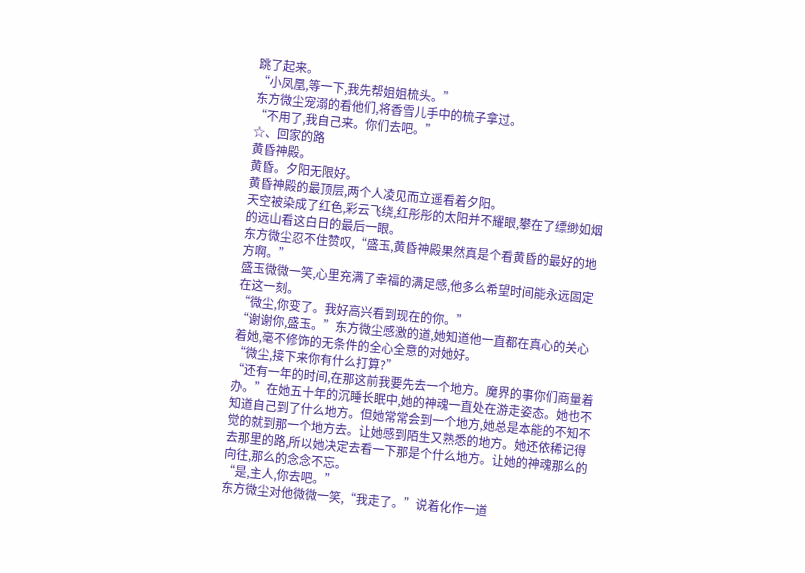跳了起来。
“小凤凰,等一下,我先帮姐姐梳头。”
东方微尘宠溺的看他们,将香雪儿手中的梳子拿过。
“不用了,我自己来。你们去吧。”
☆、回家的路
黄昏神殿。
黄昏。夕阳无限好。
黄昏神殿的最顶层,两个人凌见而立遥看着夕阳。
天空被染成了红色,彩云飞绕,红彤彤的太阳并不耀眼,攀在了缥缈如烟的远山看这白日的最后一眼。
东方微尘忍不住赞叹,“盛玉,黄昏神殿果然真是个看黄昏的最好的地方啊。”
盛玉微微一笑,心里充满了幸福的满足感,他多么希望时间能永远固定在这一刻。
“微尘,你变了。我好高兴看到现在的你。”
“谢谢你,盛玉。”东方微尘感激的道,她知道他一直都在真心的关心着她,毫不修饰的无条件的全心全意的对她好。
“微尘,接下来你有什么打算?”
“还有一年的时间,在那这前我要先去一个地方。魔界的事你们商量着办。”在她五十年的沉睡长眠中,她的神魂一直处在游走姿态。她也不知道自己到了什么地方。但她常常会到一个地方,她总是本能的不知不觉的就到那一个地方去。让她感到陌生又熟悉的地方。她还依稀记得去那里的路,所以她决定去看一下那是个什么地方。让她的神魂那么的向往,那么的念念不忘。
“是,主人,你去吧。”
东方微尘对他微微一笑,“我走了。”说着化作一道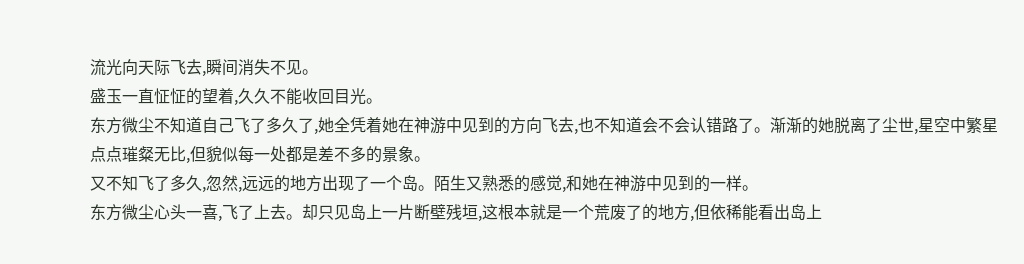流光向天际飞去,瞬间消失不见。
盛玉一直怔怔的望着,久久不能收回目光。
东方微尘不知道自己飞了多久了,她全凭着她在神游中见到的方向飞去,也不知道会不会认错路了。渐渐的她脱离了尘世,星空中繁星点点璀粲无比,但貌似每一处都是差不多的景象。
又不知飞了多久,忽然,远远的地方出现了一个岛。陌生又熟悉的感觉,和她在神游中见到的一样。
东方微尘心头一喜,飞了上去。却只见岛上一片断壁残垣,这根本就是一个荒废了的地方,但依稀能看出岛上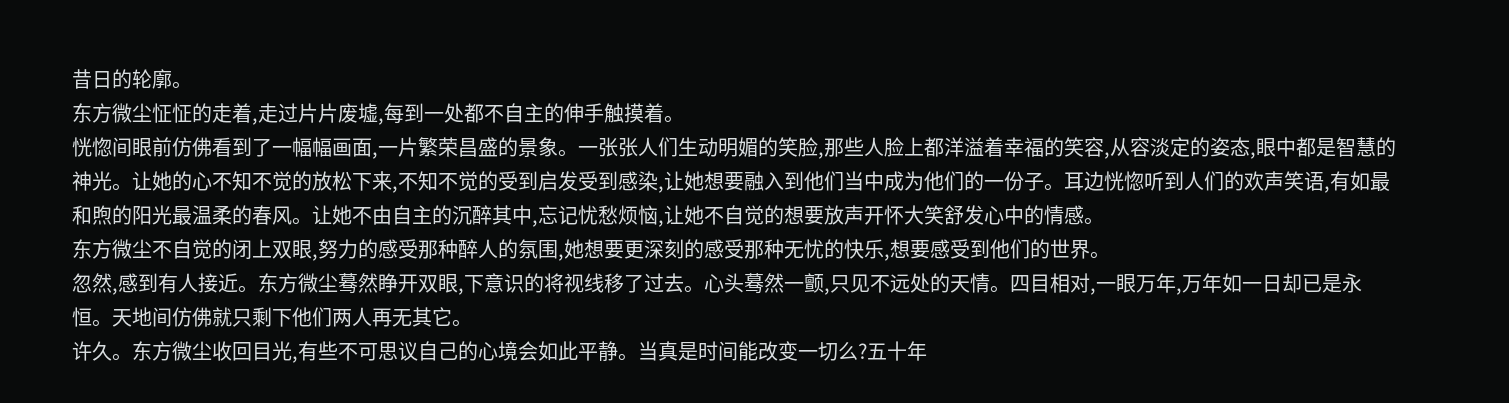昔日的轮廓。
东方微尘怔怔的走着,走过片片废墟,每到一处都不自主的伸手触摸着。
恍惚间眼前仿佛看到了一幅幅画面,一片繁荣昌盛的景象。一张张人们生动明媚的笑脸,那些人脸上都洋溢着幸福的笑容,从容淡定的姿态,眼中都是智慧的神光。让她的心不知不觉的放松下来,不知不觉的受到启发受到感染,让她想要融入到他们当中成为他们的一份子。耳边恍惚听到人们的欢声笑语,有如最和煦的阳光最温柔的春风。让她不由自主的沉醉其中,忘记忧愁烦恼,让她不自觉的想要放声开怀大笑舒发心中的情感。
东方微尘不自觉的闭上双眼,努力的感受那种醉人的氛围,她想要更深刻的感受那种无忧的快乐,想要感受到他们的世界。
忽然,感到有人接近。东方微尘蓦然睁开双眼,下意识的将视线移了过去。心头蓦然一颤,只见不远处的天情。四目相对,一眼万年,万年如一日却已是永恒。天地间仿佛就只剩下他们两人再无其它。
许久。东方微尘收回目光,有些不可思议自己的心境会如此平静。当真是时间能改变一切么?五十年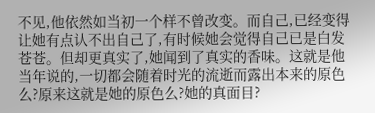不见,他依然如当初一个样不曾改变。而自己,已经变得让她有点认不出自己了,有时候她会觉得自己已是白发苍苍。但却更真实了,她闻到了真实的香味。这就是他当年说的,一切都会随着时光的流逝而露出本来的原色么?原来这就是她的原色么?她的真面目?